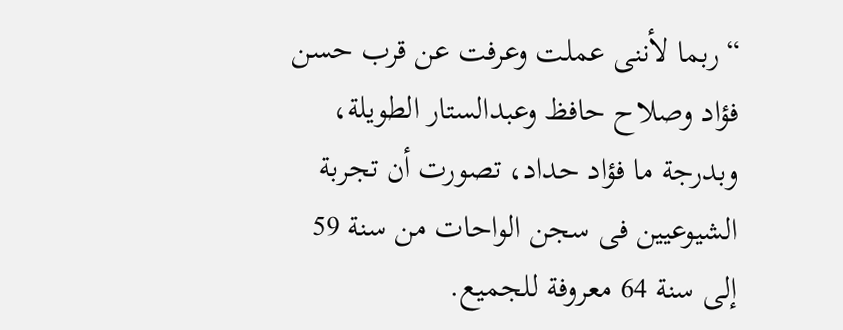“ربما لأننى عملت وعرفت عن قرب حسن فؤاد وصلاح حافظ وعبدالستار الطويلة، وبدرجة ما فؤاد حداد، تصورت أن تجربة الشيوعيين فى سجن الواحات من سنة 59 إلى سنة 64 معروفة للجميع.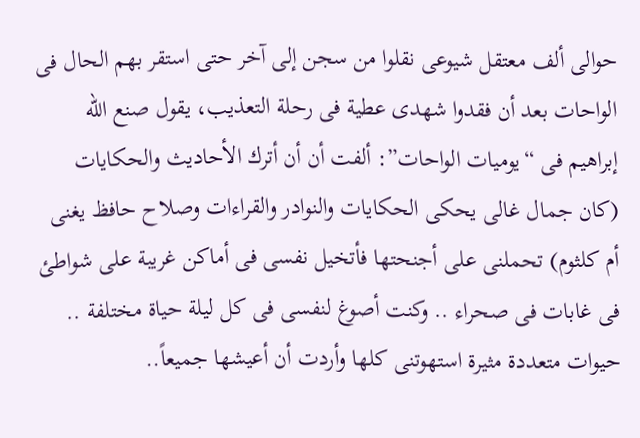حوالى ألف معتقل شيوعى نقلوا من سجن إلى آخر حتى استقر بهم الحال فى الواحات بعد أن فقدوا شهدى عطية فى رحلة التعذيب، يقول صنع الله إبراهيم فى “يوميات الواحات”: ألفت أن أن أترك الأحاديث والحكايات (كان جمال غالى يحكى الحكايات والنوادر والقراءات وصلاح حافظ يغنى أم كلثوم) تحملنى على أجنحتها فأتخيل نفسى فى أماكن غريبة على شواطئ فى غابات فى صحراء .. وكنت أصوغ لنفسى فى كل ليلة حياة مختلفة .. حيوات متعددة مثيرة استهوتنى كلها وأردت أن أعيشها جميعاً..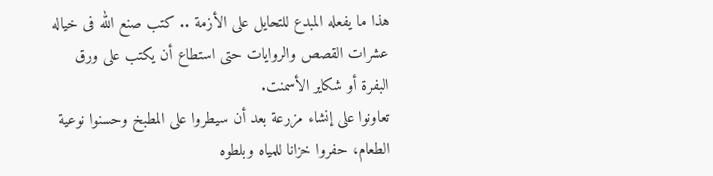هذا ما يفعله المبدع للتحايل على الأزمة .. كتب صنع الله فى خياله عشرات القصص والروايات حتى استطاع أن يكتب على ورق البفرة أو شكاير الأسمنت.
تعاونوا على إنشاء مزرعة بعد أن سيطروا على المطبخ وحسنوا نوعية الطعام، حفروا خزانا للمياه وبلطوه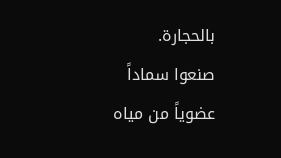بالحجارة.
صنعوا سماداً عضوياً من مياه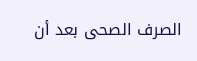الصرف الصحى بعد أن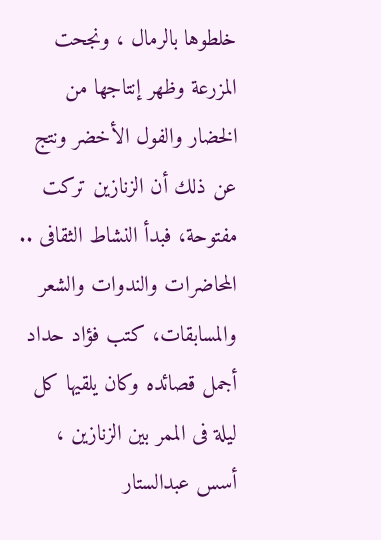خلطوها بالرمال ، ونجحت المزرعة وظهر إنتاجها من الخضار والفول الأخضر ونتج عن ذلك أن الزنازين تركت مفتوحة، فبدأ النشاط الثقافى .. المحاضرات والندوات والشعر والمسابقات، كتب فؤاد حداد أجمل قصائده وكان يلقيها كل ليلة فى الممر بين الزنازين ، أسس عبدالستار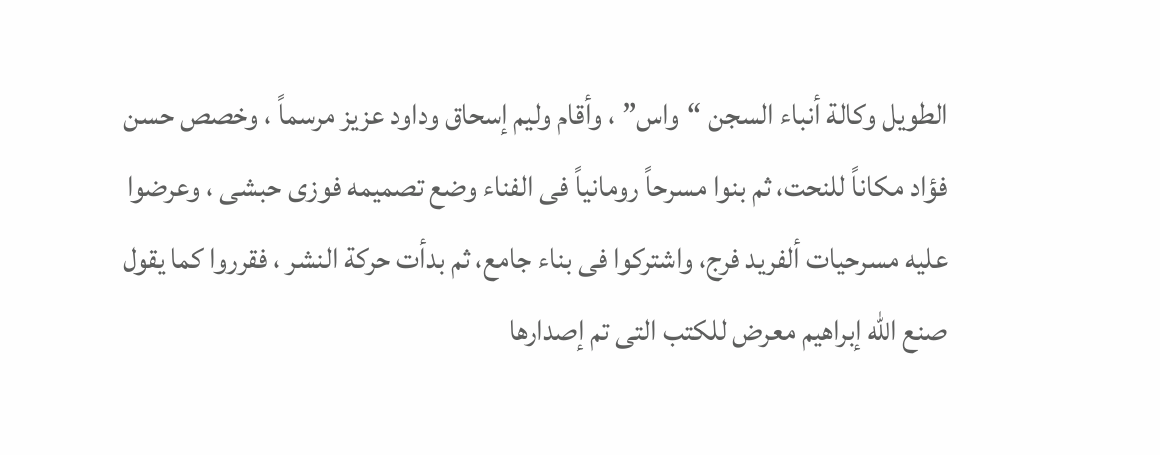الطويل وكالة أنباء السجن “واس” ، وأقام وليم إسحاق وداود عزيز مرسماً ، وخصص حسن فؤاد مكاناً للنحت، ثم بنوا مسرحاً رومانياً فى الفناء وضع تصميمه فوزى حبشى ، وعرضوا عليه مسرحيات ألفريد فرج، واشتركوا فى بناء جامع، ثم بدأت حركة النشر ، فقرروا كما يقول صنع الله إبراهيم معرض للكتب التى تم إصدارها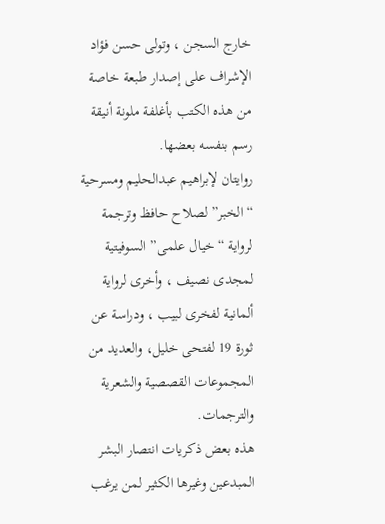خارج السجن ، وتولى حسن فؤاد الإشراف على إصدار طبعة خاصة من هذه الكتب بأغلفة ملونة أنيقة رسم بنفسه بعضها.
روايتان لإبراهيم عبدالحليم ومسرحية “الخبر” لصلاح حافظ وترجمة لرواية “خيال علمى” السوفيتية لمجدى نصيف ، وأخرى لرواية ألمانية لفخرى لبيب ، ودراسة عن ثورة 19 لفتحى خليل، والعديد من المجموعات القصصية والشعرية والترجمات.
هذه بعض ذكريات انتصار البشر المبدعين وغيرها الكثير لمن يرغب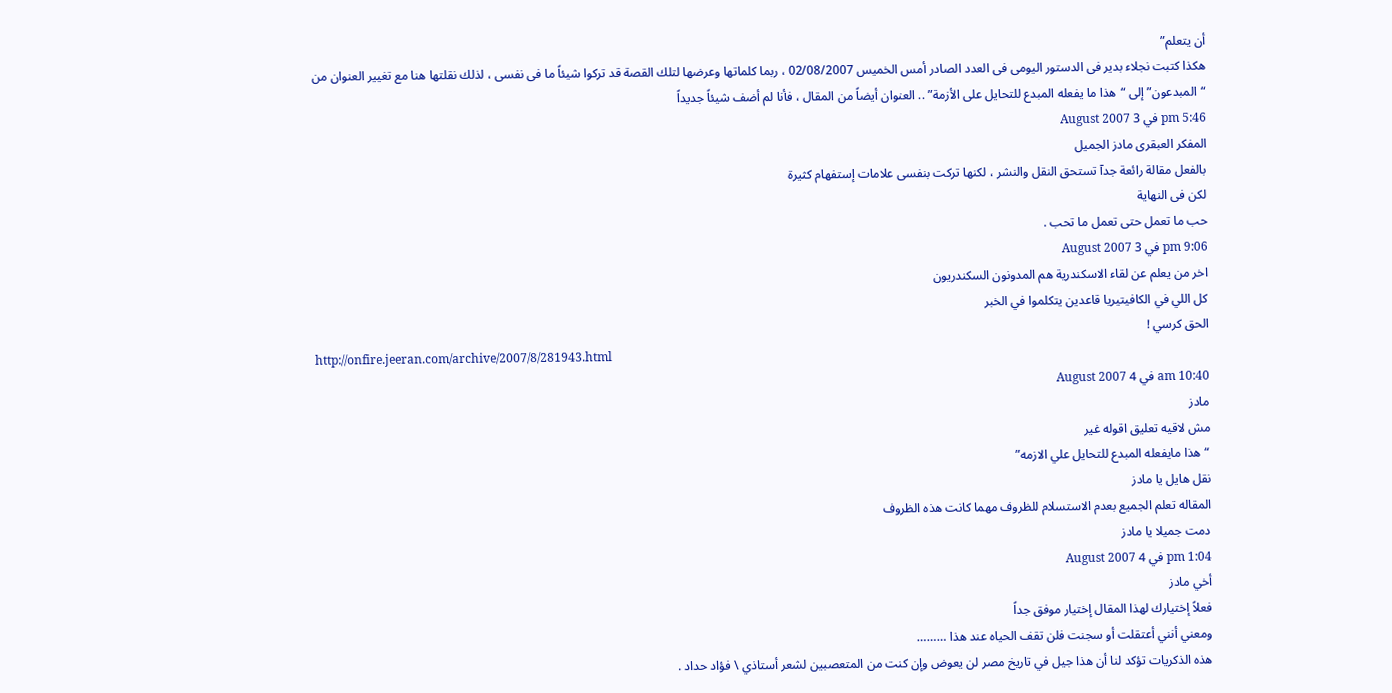أن يتعلم”
هكذا كتبت نجلاء بدير فى الدستور اليومى فى العدد الصادر أمس الخميس 02/08/2007 ، ربما كلماتها وعرضها لتلك القصة قد تركوا شيئاً ما فى نفسى ، لذلك نقلتها هنا مع تغيير العنوان من “المبدعون” إلى “هذا ما يفعله المبدع للتحايل على الأزمة” .. العنوان أيضاً من المقال ، فأنا لم أضف شيئاً جديداً
5:46 pm في 3 August 2007
المفكر العبقرى مادز الجميل
بالفعل مقالة رائعة جدآ تستحق النقل والنشر ، لكنها تركت بنفسى علامات إستفهام كثيرة
لكن فى النهاية
حب ما تعمل حتى تعمل ما تحب .
9:06 pm في 3 August 2007
اخر من يعلم عن لقاء الاسكندرية هم المدونون السكندريون
كل اللي في الكافيتيريا قاعدين يتكلموا في الخبر
الحق كرسي !
http://onfire.jeeran.com/archive/2007/8/281943.html
10:40 am في 4 August 2007
مادز
مش لاقيه تعليق اقوله غير
“هذا مايفعله المبدع للتحايل علي الازمه”
نقل هايل يا مادز
المقاله تعلم الجميع بعدم الاستسلام للظروف مهما كانت هذه الظروف
دمت جميلا يا مادز
1:04 pm في 4 August 2007
أخي مادز
فعلاً إختيارك لهذا المقال إختيار موفق جداً
ومعني أنني أعتقلت أو سجنت فلن تقف الحياه عند هذا ………
هذه الذكريات تؤكد لنا أن هذا جيل في تاريخ مصر لن يعوض وإن كنت من المتعصبين لشعر أستاذي \ فؤاد حداد .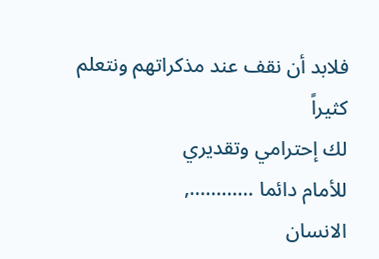فلابد أن نقف عند مذكراتهم ونتعلم كثيراً
لك إحترامي وتقديري
للأمام دائما …………,
الانسان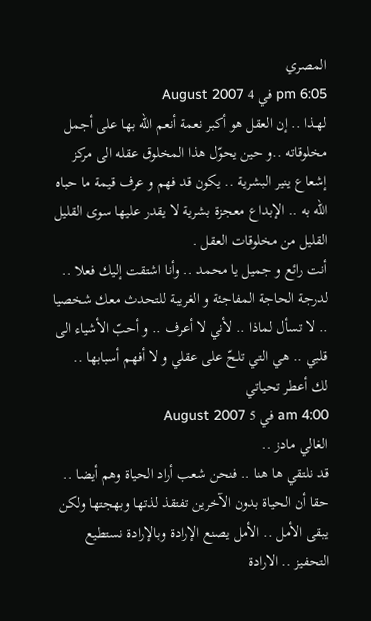المصري
6:05 pm في 4 August 2007
لهـذا .. إن العقل هو أكبر نعمة أنعم الله بها على أجمل مخلوقاته ..و حين يحوّل هذا المخلوق عقله الى مركز إشعاع ينير البشرية .. يكون قد فهم و عرف قيمة ما حباه الله به .. الإبداع معجزة بشرية لا يقدر عليها سوى القليل القليل من مخلوقات العقل .
أنت رائع و جميل يا محمد .. وأنا اشتقت إليك فعلا .. لدرجة الحاجة المفاجئة و الغريبة للتحدث معك شخصيا .. لا تسأل لماذا .. لأني لا أعرف .. و أحبّ الأشياء الى قلبي .. هي التي تلـحّ على عقلي و لا أفهم أسبابها ..
لك أعطر تحياتي
4:00 am في 5 August 2007
الغالي مادز ..
قد نلتقي ها هنا .. فنحن شعب أراد الحياة وهم أيضا ..
حقا أن الحياة بدون الآخرين تفتقذ لذتها وبهجتها ولكن يبقى الأمل .. الأمل يصنع الإرادة وبالإرادة نستطيع التحفيز .. الارادة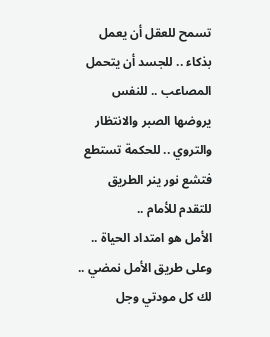تسمح للعقل أن يعمل بذكاء .. للجسد أن يتحمل المصاعب .. للنفس يروضها الصبر والانتظار والتروي .. للحكمة تستطع فتشع نور ينر الطريق للتقدم للأمام ..
الأمل هو امتداد الحياة .. وعلى طريق الأمل نمضي ..
لك كل مودتي وجل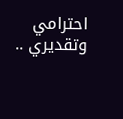احترامي وتقديري ..